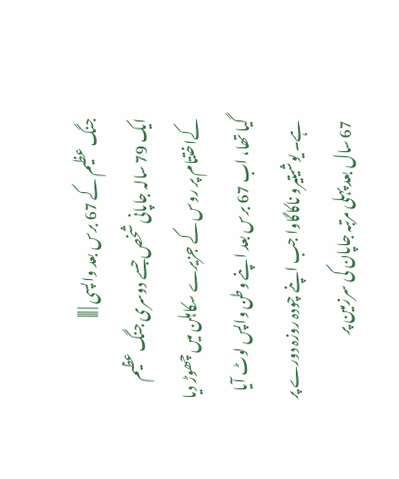جنگ عظیم کے 67 برس بعد واپسی | |||
ایک 79 سالہ جاپانی شخص جسے دوسری جنگ عظیم کےاختتام پر روس کے جزیرے سکاہلن میں چھوڑ دیا گیا تھا، اب 67 برس بعد اپنے وطن واپس لوٹ آیا ہے۔ یوشیتیرو ناکاگاوا جب اپنے چودہ روزہ دورے پر 67 سال بعد پہلی مرتبہ جاپان کی سرزمین پر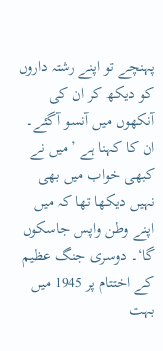پہنچے تو اپنے رشتہ داروں کو دیکھ کر ان کی آنکھوں میں آنسو آگئے۔ ان کا کہنا ہے ’میں نے کبھی خواب میں بھی نہیں دیکھا تھا کہ میں اپنے وطن واپس جاسکوں گا‘۔ دوسری جنگ عظیم کے اختتام پر 1945 میں بہت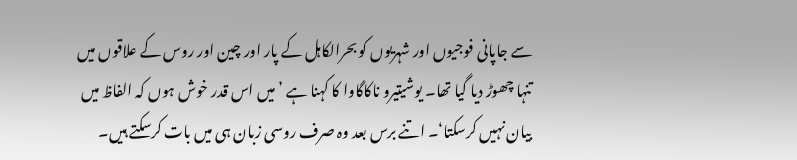سے جاپانی فوجیوں اور شہریوں کو بحرالکاہل کے پار اور چین اور روس کے علاقوں میں تنہا چھوڑ دیا گیا تھا۔ یوشیتیرو ناکاگاوا کا کہنا ہے ’میں اس قدر خوش ہوں کہ الفاظ میں بیان نہیں کرسکتا‘۔ اتنے برس بعد وہ صرف روسی زبان ہی میں بات کرسکتے ہیں۔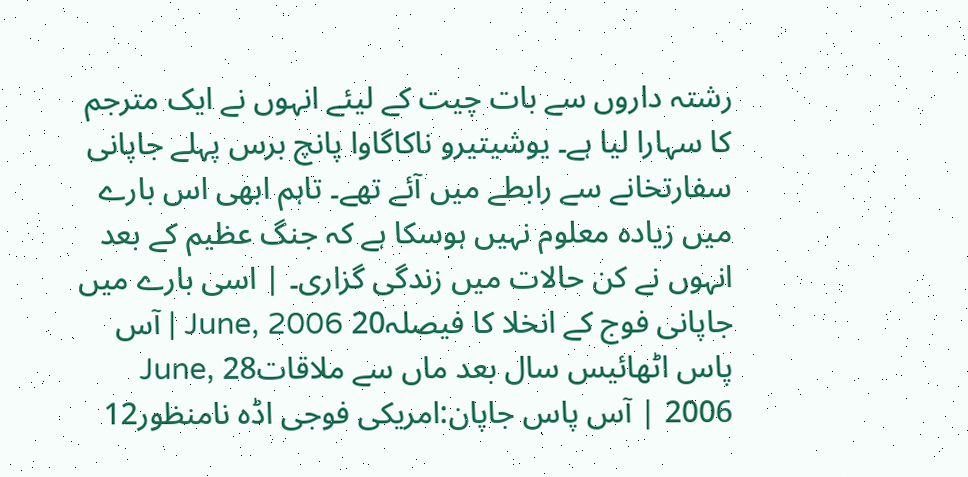رشتہ داروں سے بات چیت کے لیئے انہوں نے ایک مترجم کا سہارا لیا ہے۔ یوشیتیرو ناکاگاوا پانچ برس پہلے جاپانی سفارتخانے سے رابطے میں آئے تھے۔ تاہم ابھی اس بارے میں زیادہ معلوم نہیں ہوسکا ہے کہ جنگ عظیم کے بعد انہوں نے کن حالات میں زندگی گزاری۔ | اسی بارے میں جاپانی فوج کے انخلا کا فیصلہ20 June, 2006 | آس پاس اٹھائیس سال بعد ماں سے ملاقات28 June, 2006 | آس پاس جاپان:امریکی فوجی اڈہ نامنظور12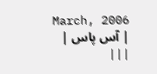March, 2006 | آس پاس | |||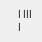| |||
|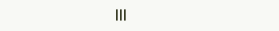|||